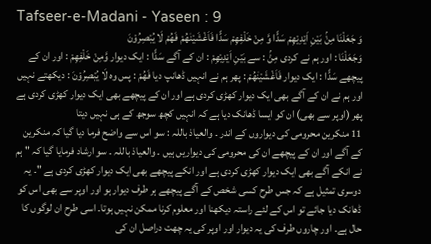Tafseer-e-Madani - Yaseen : 9
وَ جَعَلْنَا مِنْۢ بَیْنِ اَیْدِیْهِمْ سَدًّا وَّ مِنْ خَلْفِهِمْ سَدًّا فَاَغْشَیْنٰهُمْ فَهُمْ لَا یُبْصِرُوْنَ
وَجَعَلْنَا : اور ہم نے کردی مِنْۢ : سے بَيْنِ اَيْدِيْهِمْ : ان کے آگے سَدًّا : ایک دیوار وَّمِنْ خَلْفِهِمْ : اور ان کے پیچھے سَدًّا : ایک دیوار فَاَغْشَيْنٰهُمْ : پھر ہم نے انہیں ڈھانپ دیا فَهُمْ : پس وہ لَا يُبْصِرُوْنَ : دیکھتے نہیں
اور ہم نے ان کے آگے بھی ایک دیوار کھڑی کردی ہے اور ان کے پیچھے بھی ایک دیوار کھڑی کردی ہے پھر (اوپر سے بھی) ان کو ایسا ڈھانک دیا ہے کہ انہیں کچھ سوجھ کے ہی نہیں دیتا
11 منکرین محرومی کی دیواروں کے اندر ۔ والعیاذ باللہ : سو اس سے واضح فرما دیا گیا کہ منکرین کے آگے اور ان کے پیچھے ان کی محرومی کی دیواریں ہیں ۔ والعیاذ باللہ ۔ سو ارشاد فرمایا گیا کہ " ہم نے انکے آگے بھی ایک دیوار کھڑی کردی ہے اور انکے پیچھے بھی ایک دیوار کھڑی کردی ہے "۔ یہ دوسری تمثیل ہے کہ جس طرح کسی شخص کے آگے پیچھے ہر طرف دیوار ہو اور اوپر سے بھی اس کو ڈھانک دیا جائے تو اس کے لئے راستہ دیکھنا اور معلوم کرنا ممکن نہیں ہوتا۔ اسی طرح ان لوگوں کا حال ہے۔ اور چاروں طرف کی یہ دیوار اور اوپر کی یہ چھت دراصل ان کی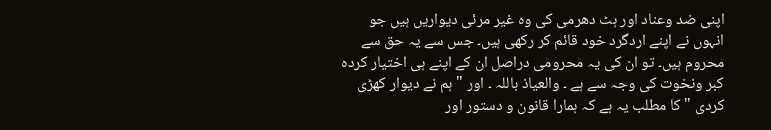اپنی ضد وعناد اور ہٹ دھرمی کی وہ غیر مرئی دیواریں ہیں جو انہوں نے اپنے اردگرد خود قائم کر رکھی ہیں۔ جس سے یہ حق سے محروم ہیں۔ تو ان کی یہ محرومی دراصل ان کے اپنے ہی اختیار کردہ کبر ونخوت کی وجہ سے ہے ۔ والعیاذ باللہ ۔ اور " ہم نے دیوار کھڑی کردی " کا مطلب یہ ہے کہ ہمارا قانون و دستور اور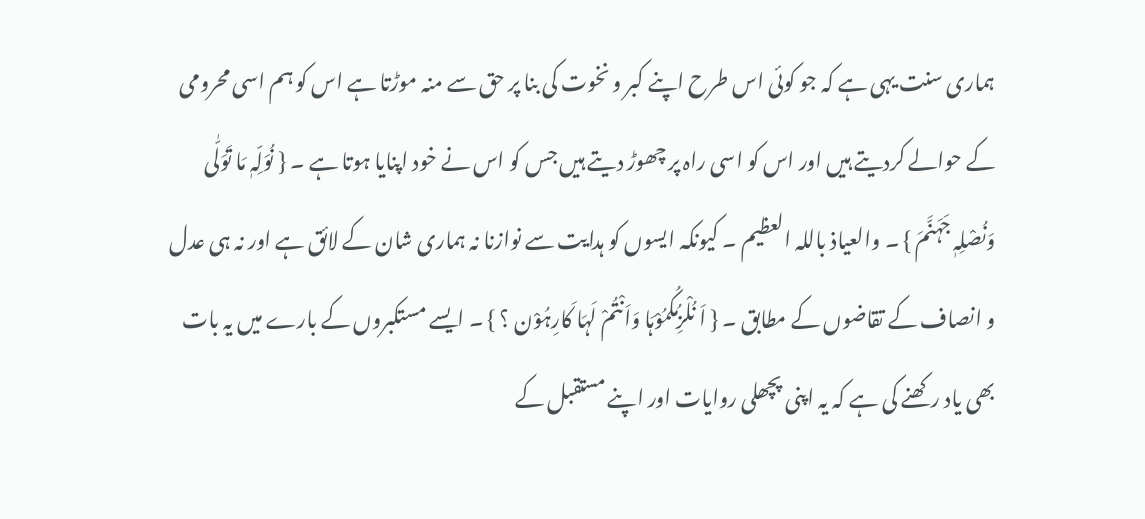ہماری سنت یہی ہے کہ جو کوئی اس طرح اپنے کبر و نخوت کی بنا پر حق سے منہ موڑتا ہے اس کو ہم اسی محرومی کے حوالے کردیتے ہیں اور اس کو اسی راہ پر چھوڑ دیتے ہیں جس کو اس نے خود اپنایا ہوتا ہے ۔ { نُوَلِّہٖ مَا تَوَلّٰی وَنُصْلِہٖ جَہَنَّمَ } ۔ والعیاذ باللہ العظیم ۔ کیونکہ ایسوں کو ہدایت سے نوازنا نہ ہماری شان کے لائق ہے اور نہ ہی عدل و انصاف کے تقاضوں کے مطابق ۔ { اَ نُلْزِمُکُمُوْہَا وَاَنْتُمْ لَہَا کَارِہُوْن ؟ } ۔ ایسے مستکبروں کے بارے میں یہ بات بھی یاد رکھنے کی ہے کہ یہ اپنی پچھلی روایات اور اپنے مستقبل کے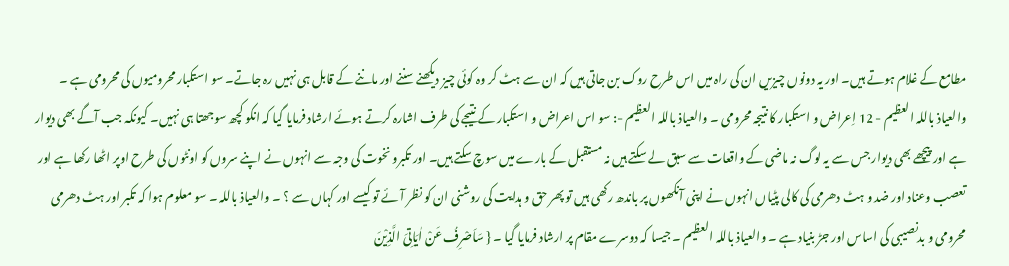مطامع کے غلام ہوتے ہیں۔ اور یہ دونوں چیزیں ان کی راہ میں اس طرح روک بن جاتی ہیں کہ ان سے ہٹ کر وہ کوئی چیز دیکھنے سننے اور ماننے کے قابل ہی نہیں رہ جاتے۔ سو استکبار محرومیوں کی محرومی ہے ۔ والعیاذ باللہ العظیم - 12 اِعراض و استکبار کا نتیجہ محرومی ۔ والعیاذ باللہ العظیم -: سو اس اعراض و استکبار کے نتیجے کی طرف اشارہ کرتے ہوئے ارشاد فرمایا گیا کہ انکو کچھ سوجھتا ہی نہیں۔ کیونکہ جب آگے بھی دیوار ہے اور پیچھے بھی دیوار جس سے یہ لوگ نہ ماضی کے واقعات سے سبق لے سکتے ہیں نہ مستقبل کے بارے میں سوچ سکتے ہیں۔ اور تکبرو نخوت کی وجہ سے انہوں نے اپنے سروں کو اونٹوں کی طرح اوپر اٹھا رکھا ہے اور تعصب وعناد اور ضد و ہٹ دھرمی کی کالی پٹیاں انہوں نے اپنی آنکھوں پر باندھ رکھی ہیں تو پھر حق و ہدایت کی روشنی ان کو نظر آئے تو کیسے اور کہاں سے ؟ ۔ والعیاذ باللہ ۔ سو معلوم ہوا کہ تکبر اور ہٹ دھرمی محرومی و بدنصیبی کی اساس اور جڑ بنیاد ہے ۔ والعیاذ باللہ العظیم ۔ جیسا کہ دوسرے مقام پر ارشاد فرمایا گیا ۔ { سَاَصْرِفُ عَنْ اٰیَاتِیَ الَّذِیْنَ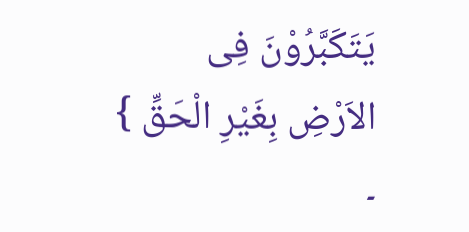یَتَکَبَّرُوْنَ فِی الاَرْضِ بِغَیْرِ الْحَقِّ } ۔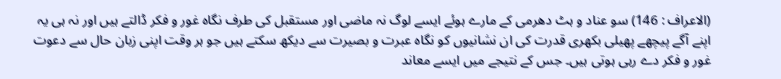(الاعراف : 146) سو عناد و ہٹ دھرمی کے مارے ہوئے ایسے لوگ نہ ماضی اور مستقبل کی طرف نگاہ غور و فکر ڈالتے ہیں اور نہ ہی یہ اپنے آگے پیچھے پھیلی بکھری قدرت کی ان نشانیوں کو نگاہ عبرت و بصیرت سے دیکھ سکتے ہیں جو ہر وقت اپنی زبان حال سے دعوت غور و فکر دے رہی ہوتی ہیں۔ جس کے نتیجے میں ایسے معاند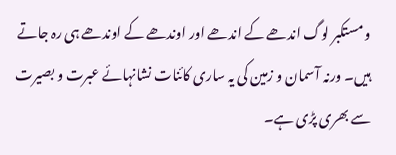و مستکبر لوگ اندھے کے اندھے اور اوندھے کے اوندھے ہی رہ جاتے ہیں۔ ورنہ آسمان و زمین کی یہ ساری کائنات نشانہائے عبرت و بصیرت سے بھری پڑی ہے۔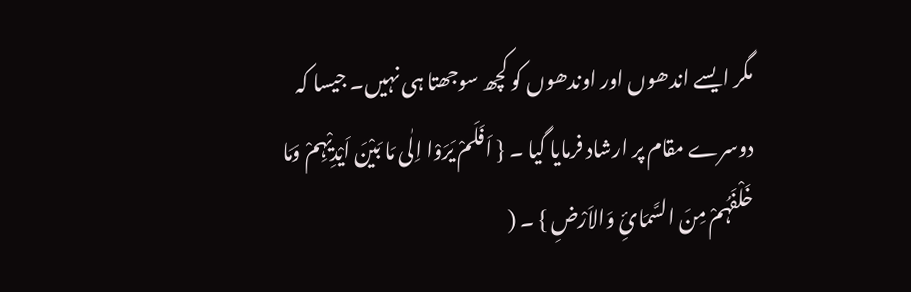مگر ایسے اندھوں اور اوندھوں کو کچھ سوجھتا ہی نہیں۔ جیسا کہ دوسرے مقام پر ارشاد فرمایا گیا ۔ { اَفَلَمْ یَرَوْا اِلٰی مَا بَیْنَ اَیْدِیْہِمْ وَمَا خَلْفَہُمْ مِنَ السَّمَائِ وَالاَرْضِ } ۔ (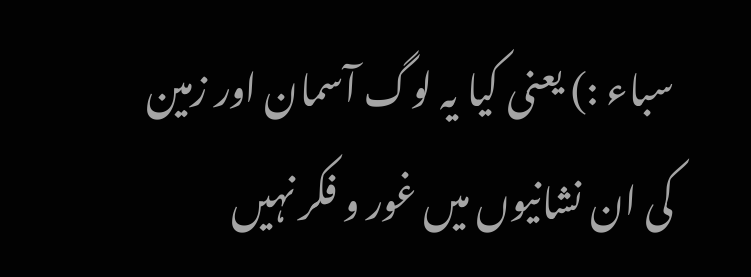سباء :) یعنی کیا یہ لوگ آسمان اور زمین کی ان نشانیوں میں غور و فکر نہیں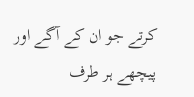کرتے جو ان کے آگے اور پیچھے ہر طرف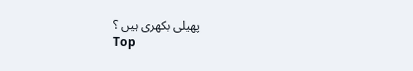پھیلی بکھری ہیں ؟
Top